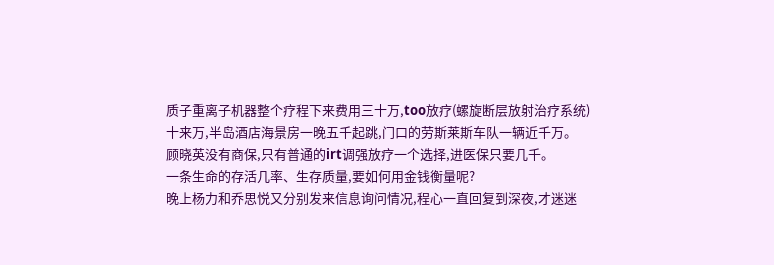质子重离子机器整个疗程下来费用三十万,too放疗(螺旋断层放射治疗系统)十来万,半岛酒店海景房一晚五千起跳,门口的劳斯莱斯车队一辆近千万。
顾晓英没有商保,只有普通的irt调强放疗一个选择,进医保只要几千。
一条生命的存活几率、生存质量,要如何用金钱衡量呢?
晚上杨力和乔思悦又分别发来信息询问情况,程心一直回复到深夜,才迷迷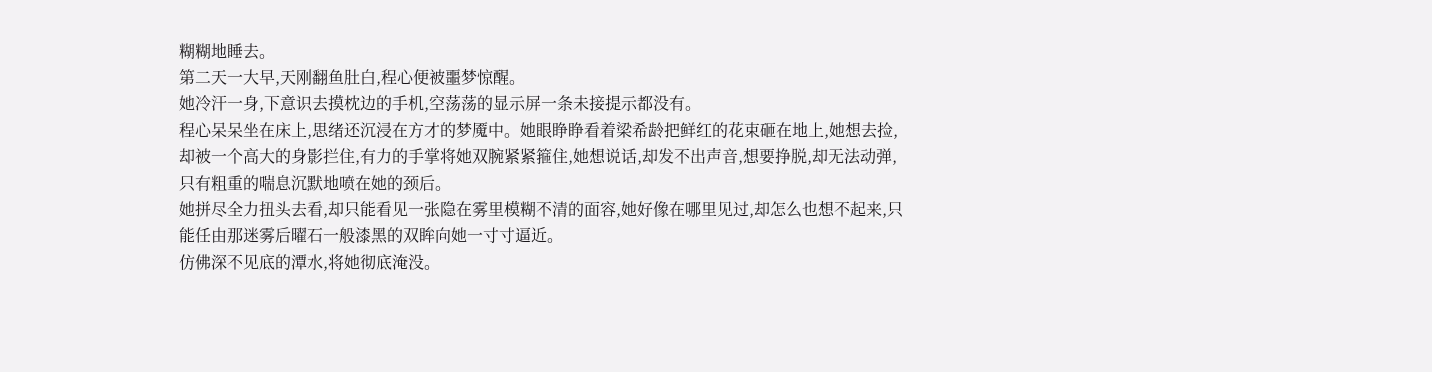糊糊地睡去。
第二天一大早,天刚翻鱼肚白,程心便被噩梦惊醒。
她冷汗一身,下意识去摸枕边的手机,空荡荡的显示屏一条未接提示都没有。
程心呆呆坐在床上,思绪还沉浸在方才的梦魇中。她眼睁睁看着梁希龄把鲜红的花束砸在地上,她想去捡,却被一个高大的身影拦住,有力的手掌将她双腕紧紧箍住,她想说话,却发不出声音,想要挣脱,却无法动弹,只有粗重的喘息沉默地喷在她的颈后。
她拼尽全力扭头去看,却只能看见一张隐在雾里模糊不清的面容,她好像在哪里见过,却怎么也想不起来,只能任由那迷雾后曜石一般漆黑的双眸向她一寸寸逼近。
仿佛深不见底的潭水,将她彻底淹没。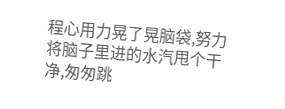程心用力晃了晃脑袋,努力将脑子里进的水汽甩个干净,匆匆跳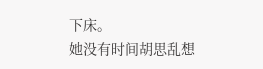下床。
她没有时间胡思乱想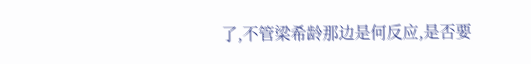了,不管梁希龄那边是何反应,是否要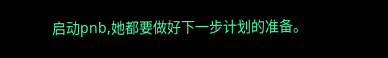启动pnb,她都要做好下一步计划的准备。